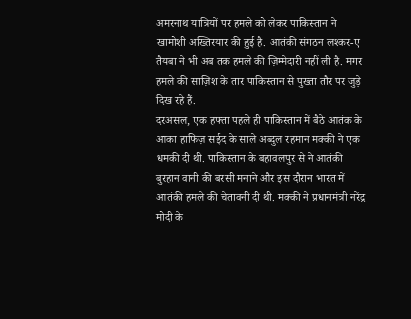अमरनाथ यात्रियों पर हमले को लेकर पाकिस्तान ने खामोशी अख्तिरयार की हुई है. आतंकी संगठन लश्कर-ए तैयबा ने भी अब तक हमले की ज़िम्मेदारी नहीं ली है. मगर हमले की साज़िश के तार पाकिस्तान से पुख्ता तौर पर जुड़े दिख रहे हैं.
दरअसल, एक हफ्ता पहले ही पाकिस्तान में बैठे आतंक के आका हाफिज़ सईद के साले अब्दुल रहमान मक्की ने एक धमकी दी थी. पाकिस्तान के बहावलपुर से ने आतंकी बुरहान वानी की बरसी मनाने और इस दौरान भारत में आतंकी हमले की चेतावनी दी थी. मक्की ने प्रधानमंत्री नरेंद्र मोदी के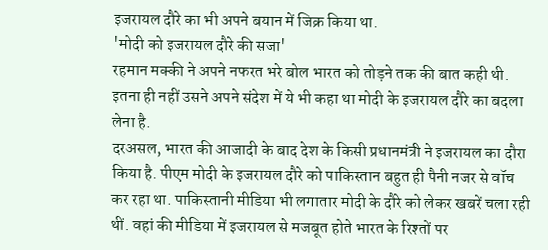इजरायल दौरे का भी अपने बयान में जिक्र किया था.
'मोदी को इजरायल दौरे की सजा'
रहमान मक्की ने अपने नफरत भरे बोल भारत को तोड़ने तक की बात कही थी. इतना ही नहीं उसने अपने संदेश में ये भी कहा था मोदी के इजरायल दौरे का बदला लेना है.
दरअसल, भारत की आजादी के बाद देश के किसी प्रधानमंत्री ने इजरायल का दौरा किया है. पीएम मोदी के इजरायल दौरे को पाकिस्तान बहुत ही पैनी नजर से वॉच कर रहा था. पाकिस्तानी मीडिया भी लगातार मोदी के दौरे को लेकर खबरें चला रही थीं. वहां की मीडिया में इजरायल से मजबूत होते भारत के रिश्तों पर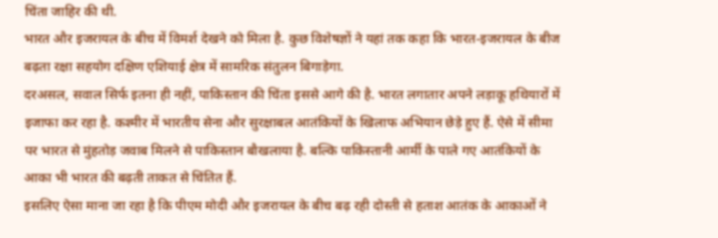चिंता जाहिर की थी.
भारत और इजरायल के बीच में विमर्श देखने को मिला है. कुछ विशेषज्ञों ने यहां तक कहा कि भारत-इजरायल के बीज बढ़ता रक्षा सहयोग दक्षिण एशियाई क्षेत्र में सामरिक संतुलन बिगाड़ेगा.
दरअसल, सवाल सिर्फ इतना ही नहीं, पाकिस्तान की चिंता इससे आगे की है. भारत लगातार अपने लड़ाकू हथियारों में इजाफा कर रहा है. कश्मीर में भारतीय सेना और सुरक्षाबल आतंकियों के खिलाफ अभियान छेड़े हुए हैं. ऐसे में सीमा पर भारत से मुंहतोड़ जवाब मिलने से पाकिस्तान बौखलाया है. बल्कि पाकिस्तानी आर्मी के पाले गए आतंकियों के आका भी भारत की बढ़ती ताकत से चिंतित हैं.
इसलिए ऐसा माना जा रहा है कि पीएम मोदी और इजरायल के बीच बढ़ रही दोस्ती से हताश आतंक के आकाओं ने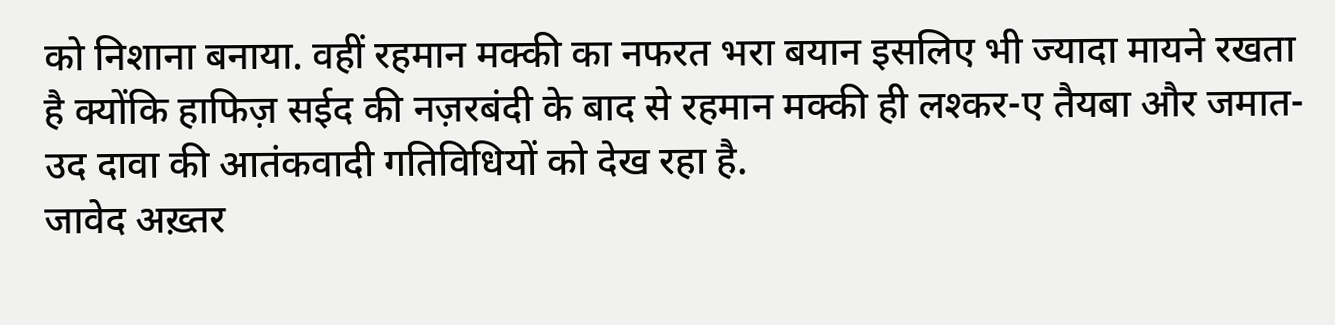को निशाना बनाया. वहीं रहमान मक्की का नफरत भरा बयान इसलिए भी ज्यादा मायने रखता है क्योंकि हाफिज़ सईद की नज़रबंदी के बाद से रहमान मक्की ही लश्कर-ए तैयबा और जमात-उद दावा की आतंकवादी गतिविधियों को देख रहा है.
जावेद अख़्तर